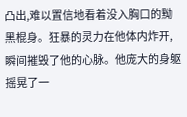凸出,难以置信地看着没入胸口的黝黑棍身。狂暴的灵力在他体内炸开,瞬间摧毁了他的心脉。他庞大的身躯摇晃了一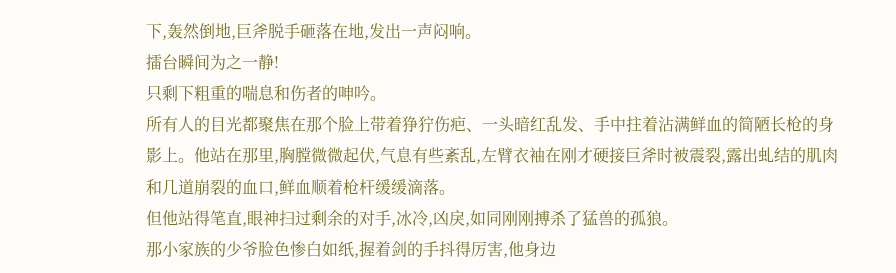下,轰然倒地,巨斧脱手砸落在地,发出一声闷响。
擂台瞬间为之一静!
只剩下粗重的喘息和伤者的呻吟。
所有人的目光都聚焦在那个脸上带着狰狞伤疤、一头暗红乱发、手中拄着沾满鲜血的简陋长枪的身影上。他站在那里,胸膛微微起伏,气息有些紊乱,左臂衣袖在刚才硬接巨斧时被震裂,露出虬结的肌肉和几道崩裂的血口,鲜血顺着枪杆缓缓滴落。
但他站得笔直,眼神扫过剩余的对手,冰冷,凶戾,如同刚刚搏杀了猛兽的孤狼。
那小家族的少爷脸色惨白如纸,握着剑的手抖得厉害,他身边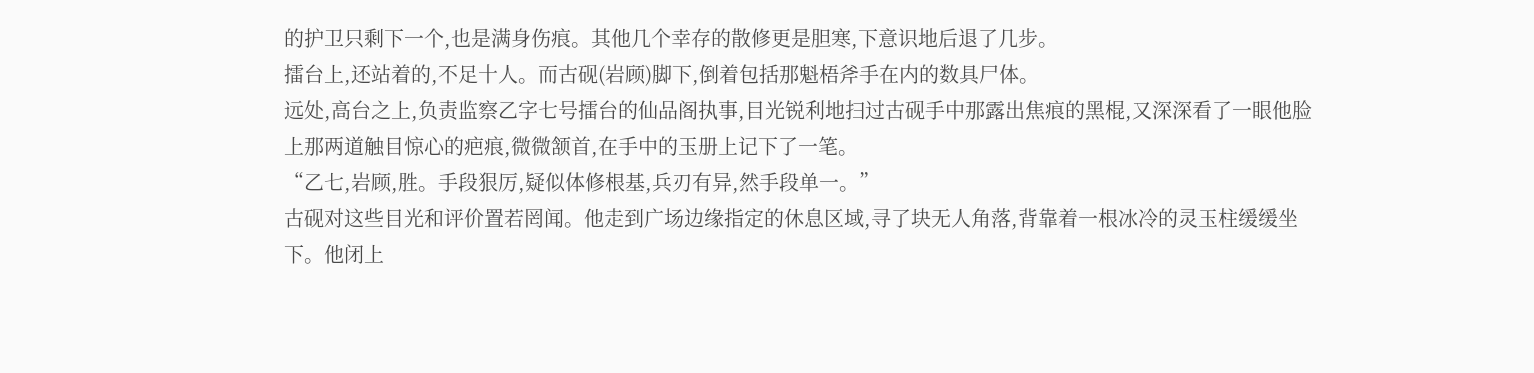的护卫只剩下一个,也是满身伤痕。其他几个幸存的散修更是胆寒,下意识地后退了几步。
擂台上,还站着的,不足十人。而古砚(岩顾)脚下,倒着包括那魁梧斧手在内的数具尸体。
远处,高台之上,负责监察乙字七号擂台的仙品阁执事,目光锐利地扫过古砚手中那露出焦痕的黑棍,又深深看了一眼他脸上那两道触目惊心的疤痕,微微颔首,在手中的玉册上记下了一笔。
“乙七,岩顾,胜。手段狠厉,疑似体修根基,兵刃有异,然手段单一。”
古砚对这些目光和评价置若罔闻。他走到广场边缘指定的休息区域,寻了块无人角落,背靠着一根冰冷的灵玉柱缓缓坐下。他闭上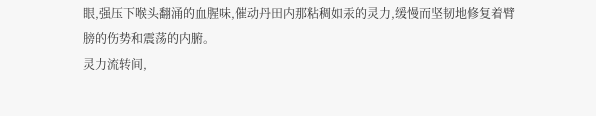眼,强压下喉头翻涌的血腥味,催动丹田内那粘稠如汞的灵力,缓慢而坚韧地修复着臂膀的伤势和震荡的内腑。
灵力流转间,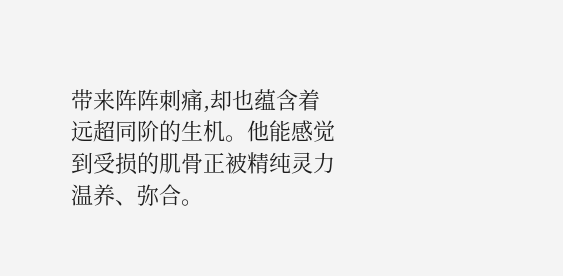带来阵阵刺痛,却也蕴含着远超同阶的生机。他能感觉到受损的肌骨正被精纯灵力温养、弥合。